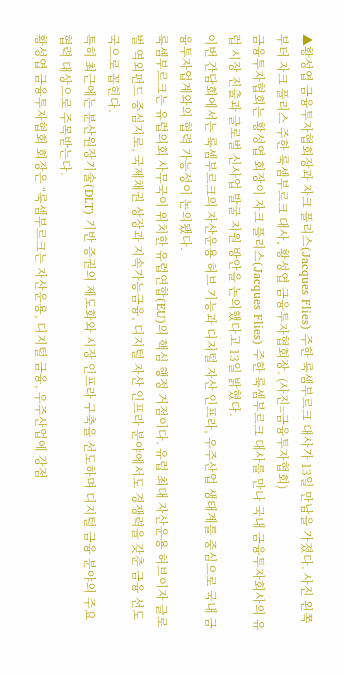▲황성엽 금융투자협회장과 자크 플리스(Jacques Flies) 주한 룩셈부르크 대사가 13일 만남을 가졌다. 사진 왼쪽부터 자크 플리스 주한 룩셈부르크 대사, 황성엽 금융투자협회장. (사진=금융투자협회)
금융투자협회는 황성엽 회장이 자크 플리스(Jacques Flies) 주한 룩셈부르크 대사를 만나 국내 금융투자회사의 유럽 시장 진출과 글로벌 신사업 발굴 지원 방안을 논의했다고 13일 밝혔다.
이번 간담회에서는 룩셈부르크의 자산운용 허브 기능과 디지털 자산 인프라, 우주산업 생태계를 중심으로 국내 금융투자업계와의 협력 가능성이 논의됐다.
룩셈부르크는 유럽의회 사무국이 위치한 유럽연합(EU)의 핵심 행정 거점이다. 유럽 최대 자산운용 허브이자 글로벌 역외펀드 중심지로, 국제채권 상장과 지속가능금융, 디지털 자산 인프라 분야에서도 경쟁력을 갖춘 금융 선도국으로 꼽힌다.
특히 최근에는 분산원장기술(DLT) 기반 증권의 제도화와 시장 인프라 구축을 선도하며 디지털 금융 분야의 주요 협력 대상으로 주목받는다.
황성엽 금융투자협회 회장은 “룩셈부르크는 자산운용, 디지털 금융, 우주산업에 강점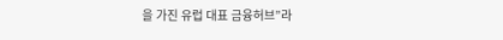을 가진 유럽 대표 금융허브”라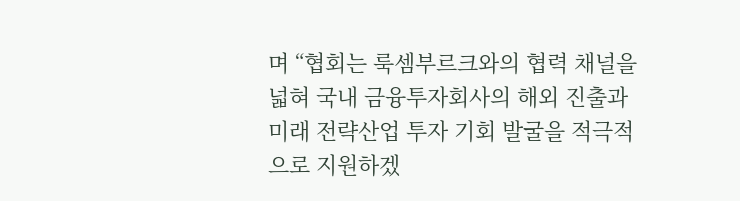며 “협회는 룩셈부르크와의 협력 채널을 넓혀 국내 금융투자회사의 해외 진출과 미래 전략산업 투자 기회 발굴을 적극적으로 지원하겠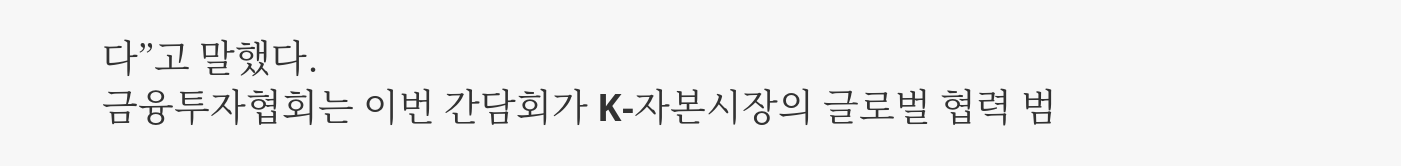다”고 말했다.
금융투자협회는 이번 간담회가 K-자본시장의 글로벌 협력 범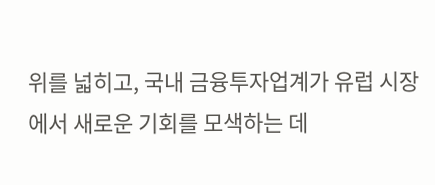위를 넓히고, 국내 금융투자업계가 유럽 시장에서 새로운 기회를 모색하는 데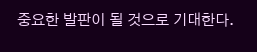중요한 발판이 될 것으로 기대한다.